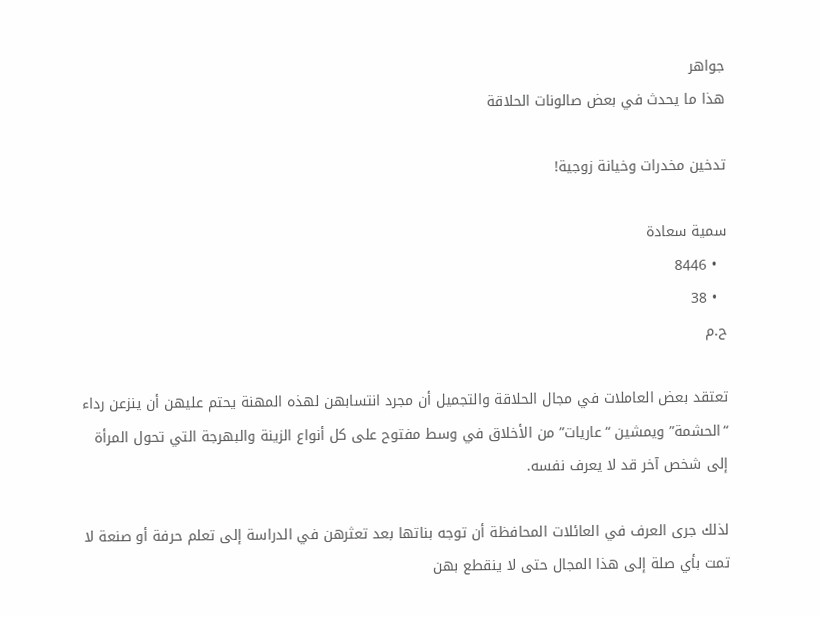جواهر
هذا ما يحدث في بعض صالونات الحلاقة

تدخين مخدرات وخيانة زوجية!

سمية سعادة
  • 8446
  • 38
ح.م

تعتقد بعض العاملات في مجال الحلاقة والتجميل أن مجرد انتسابهن لهذه المهنة يحتم عليهن أن ينزعن رداء “الحشمة” ويمشين “عاريات” من الأخلاق في وسط مفتوح على كل أنواع الزينة والبهرجة التي تحول المرأة إلى شخص آخر قد لا يعرف نفسه.

لذلك جرى العرف في العائلات المحافظة أن توجه بناتها بعد تعثرهن في الدراسة إلى تعلم حرفة أو صنعة لا تمت بأي صلة إلى هذا المجال حتى لا ينقطع بهن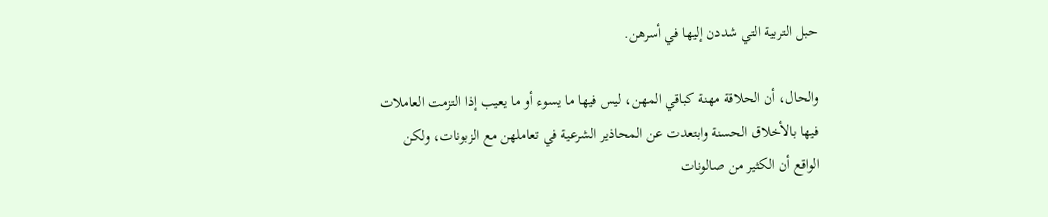حبل التربية التي شددن إليها في أسرهن.

والحال، أن الحلاقة مهنة كباقي المهن، ليس فيها ما يسوء أو ما يعيب إذا التزمت العاملات فيها بالأخلاق الحسنة وابتعدت عن المحاذير الشرعية في تعاملهن مع الزبونات، ولكن الواقع أن الكثير من صالونات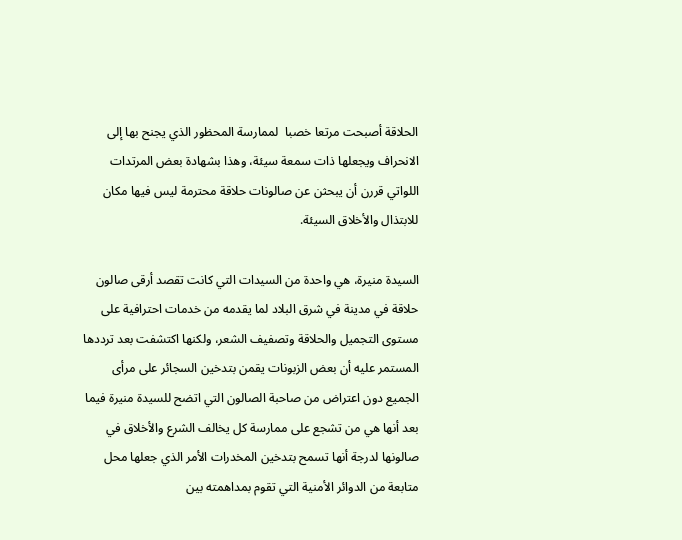الحلاقة أصبحت مرتعا خصبا  لممارسة المحظور الذي يجنح بها إلى الانحراف ويجعلها ذات سمعة سيئة، وهذا بشهادة بعض المرتدات اللواتي قررن أن يبحثن عن صالونات حلاقة محترمة ليس فيها مكان للابتذال والأخلاق السيئة.

السيدة منيرة، هي واحدة من السيدات التي كانت تقصد أرقى صالون حلاقة في مدينة في شرق البلاد لما يقدمه من خدمات احترافية على مستوى التجميل والحلاقة وتصفيف الشعر، ولكنها اكتشفت بعد ترددها المستمر عليه أن بعض الزبونات يقمن بتدخين السجائر على مرأى الجميع دون اعتراض من صاحبة الصالون التي اتضح للسيدة منيرة فيما بعد أنها هي من تشجع على ممارسة كل يخالف الشرع والأخلاق في صالونها لدرجة أنها تسمح بتدخين المخدرات الأمر الذي جعلها محل متابعة من الدوائر الأمنية التي تقوم بمداهمته بين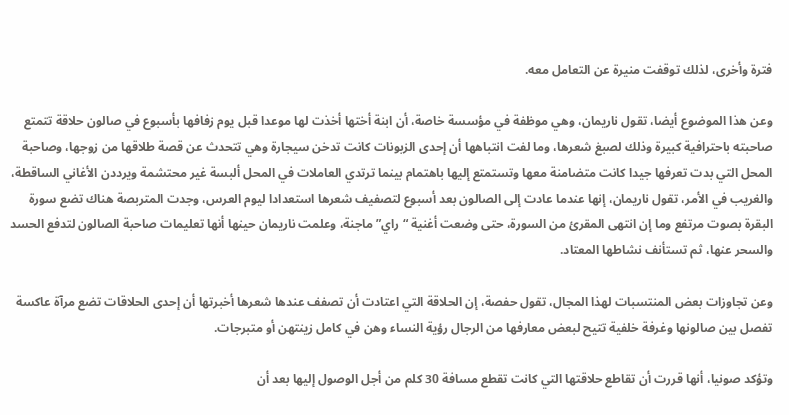فترة وأخرى، لذلك توقفت منيرة عن التعامل معه.

وعن هذا الموضوع أيضا، تقول ناريمان، وهي موظفة في مؤسسة خاصة، أن ابنة أختها أخذت لها موعدا قبل يوم زفافها بأسبوع في صالون حلاقة تتمتع صاحبته باحترافية كبيرة وذلك لصبغ شعرها، وما لفت انتباهها أن إحدى الزبونات كانت تدخن سيجارة وهي تتحدث عن قصة طلاقها من زوجها، وصاحبة المحل التي بدت تعرفها جيدا كانت متضامنة معها وتستمتع إليها باهتمام بينما ترتدي العاملات في المحل ألبسة غير محتشمة ويرددن الأغاني الساقطة، والغريب في الأمر، تقول ناريمان، إنها عندما عادت إلى الصالون بعد أسبوع لتصفيف شعرها استعدادا ليوم العرس، وجدت المتربصة هناك تضع سورة البقرة بصوت مرتفع وما إن انتهى المقرئ من السورة، حتى وضعت أغنية “راي” ماجنة، وعلمت ناريمان حينها أنها تعليمات صاحبة الصالون لتدفع الحسد والسحر عنها، ثم تستأنف نشاطها المعتاد.

وعن تجاوزات بعض المنتسبات لهذا المجال، تقول حفصة، إن الحلاقة التي اعتادت أن تصفف عندها شعرها أخبرتها أن إحدى الحلاقات تضع مرآة عاكسة تفصل بين صالونها وغرفة خلفية تتيح لبعض معارفها من الرجال رؤية النساء وهن في كامل زينتهن أو متبرجات.

وتؤكد صونيا، أنها قررت أن تقاطع حلاقتها التي كانت تقطع مسافة 30 كلم من أجل الوصول إليها بعد أن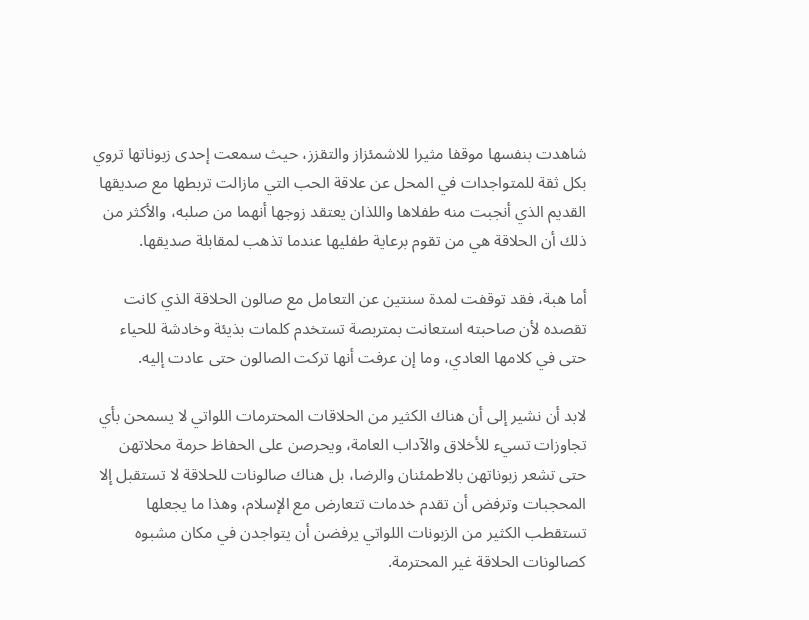شاهدت بنفسها موقفا مثيرا للاشمئزاز والتقزز، حيث سمعت إحدى زبوناتها تروي بكل ثقة للمتواجدات في المحل عن علاقة الحب التي مازالت تربطها مع صديقها القديم الذي أنجبت منه طفلاها واللذان يعتقد زوجها أنهما من صلبه، والأكثر من ذلك أن الحلاقة هي من تقوم برعاية طفليها عندما تذهب لمقابلة صديقها.

أما هبة، فقد توقفت لمدة سنتين عن التعامل مع صالون الحلاقة الذي كانت تقصده لأن صاحبته استعانت بمتربصة تستخدم كلمات بذيئة وخادشة للحياء حتى في كلامها العادي، وما إن عرفت أنها تركت الصالون حتى عادت إليه.

لابد أن نشير إلى أن هناك الكثير من الحلاقات المحترمات اللواتي لا يسمحن بأي تجاوزات تسيء للأخلاق والآداب العامة، ويحرصن على الحفاظ حرمة محلاتهن حتى تشعر زبوناتهن بالاطمئنان والرضا، بل هناك صالونات للحلاقة لا تستقبل إلا المحجبات وترفض أن تقدم خدمات تتعارض مع الإسلام، وهذا ما يجعلها تستقطب الكثير من الزبونات اللواتي يرفضن أن يتواجدن في مكان مشبوه كصالونات الحلاقة غير المحترمة.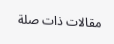مقالات ذات صلة